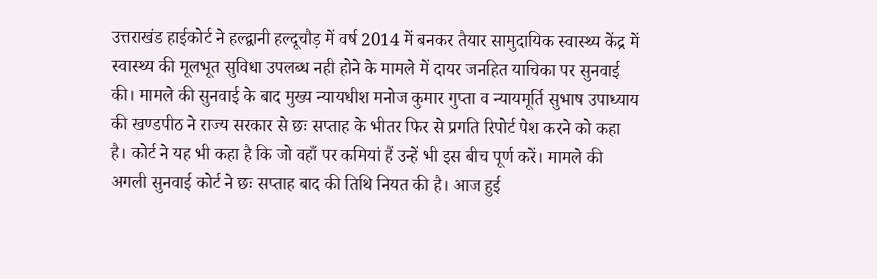उत्तराखंड हाईकोर्ट ने हल्द्वानी हल्दूचौड़ में वर्ष 2014 में बनकर तैयार सामुदायिक स्वास्थ्य केंद्र में स्वास्थ्य की मूलभूत सुविधा उपलब्ध नही होने के मामले में दायर जनहित याचिका पर सुनवाई की। मामले की सुनवाई के बाद मुख्य न्यायधीश मनोज कुमार गुप्ता व न्यायमूर्ति सुभाष उपाध्याय की खण्डपीठ ने राज्य सरकार से छः सप्ताह के भीतर फिर से प्रगति रिपोर्ट पेश करने को कहा है। कोर्ट ने यह भी कहा है कि जो वहाँ पर कमियां हैं उन्हें भी इस बीच पूर्ण करें। मामले की अगली सुनवाई कोर्ट ने छः सप्ताह बाद की तिथि नियत की है। आज हुई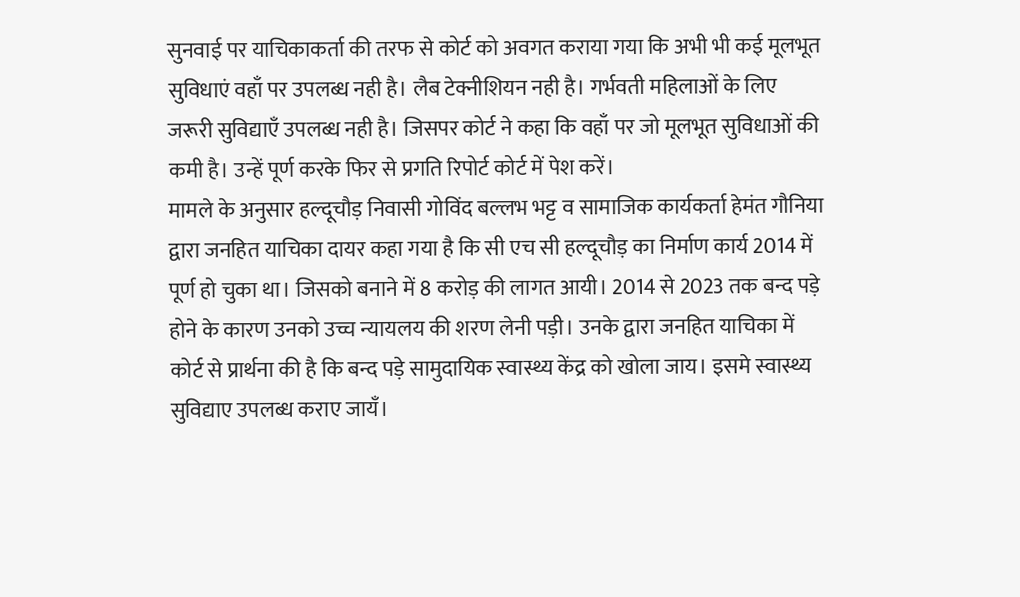सुनवाई पर याचिकाकर्ता की तरफ से कोर्ट को अवगत कराया गया कि अभी भी कई मूलभूत सुविधाएं वहाँ पर उपलब्ध नही है। लैब टेक्नीशियन नही है। गर्भवती महिलाओं के लिए जरूरी सुविद्याएँ उपलब्ध नही है। जिसपर कोर्ट ने कहा कि वहाँ पर जो मूलभूत सुविधाओं की कमी है। उन्हें पूर्ण करके फिर से प्रगति रिपोर्ट कोर्ट में पेश करें।
मामले के अनुसार हल्दूचौड़ निवासी गोविंद बल्लभ भट्ट व सामाजिक कार्यकर्ता हेमंत गौनिया द्वारा जनहित याचिका दायर कहा गया है कि सी एच सी हल्दूचौड़ का निर्माण कार्य 2014 में पूर्ण हो चुका था। जिसको बनाने में 8 करोड़ की लागत आयी। 2014 से 2023 तक बन्द पड़े होने के कारण उनको उच्च न्यायलय की शरण लेनी पड़ी। उनके द्वारा जनहित याचिका में कोर्ट से प्रार्थना की है कि बन्द पड़े सामुदायिक स्वास्थ्य केंद्र को खोला जाय। इसमे स्वास्थ्य सुविद्याए उपलब्ध कराए जायँ।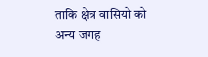ताकि क्षेत्र वासियो को अन्य जगह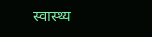स्वास्थ्य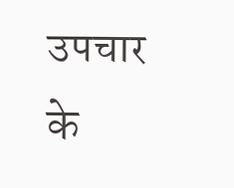उपचार के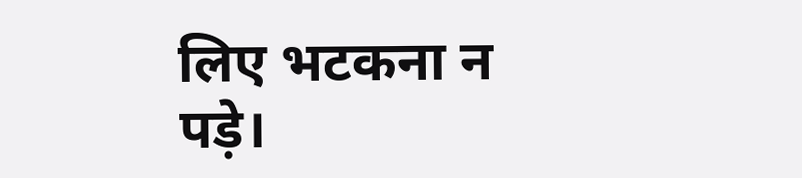लिए भटकना न पड़े।